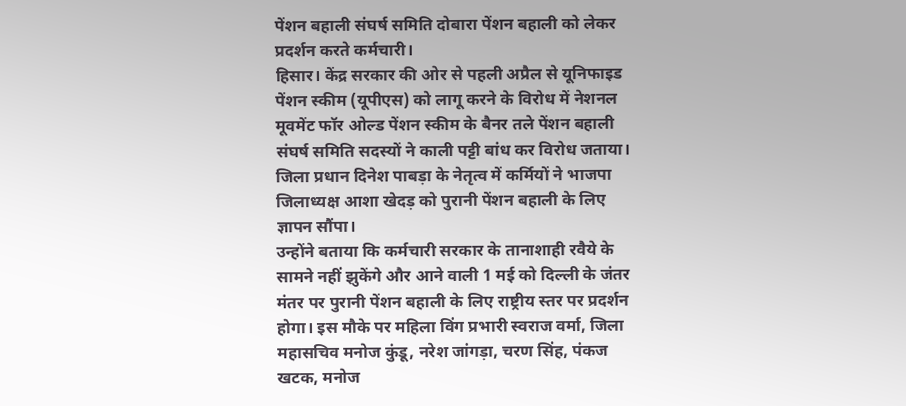पेंशन बहाली संघर्ष समिति दोबारा पेंशन बहाली को लेकर प्रदर्शन करते कर्मचारी।
हिसार। केंद्र सरकार की ओर से पहली अप्रैल से यूनिफाइड पेंशन स्कीम (यूपीएस) को लागू करने के विरोध में नेशनल मूवमेंट फॉर ओल्ड पेंशन स्कीम के बैनर तले पेंशन बहाली संघर्ष समिति सदस्यों ने काली पट्टी बांध कर विरोध जताया। जिला प्रधान दिनेश पाबड़ा के नेतृत्व में कर्मियों ने भाजपा जिलाध्यक्ष आशा खेदड़ को पुरानी पेंशन बहाली के लिए ज्ञापन सौंपा।
उन्होंने बताया कि कर्मचारी सरकार के तानाशाही रवैये के सामने नहीं झुकेंगे और आने वाली 1 मई को दिल्ली के जंतर मंतर पर पुरानी पेंशन बहाली के लिए राष्ट्रीय स्तर पर प्रदर्शन होगा। इस मौके पर महिला विंग प्रभारी स्वराज वर्मा, जिला महासचिव मनोज कुंडू, नरेश जांगड़ा, चरण सिंह, पंकज खटक, मनोज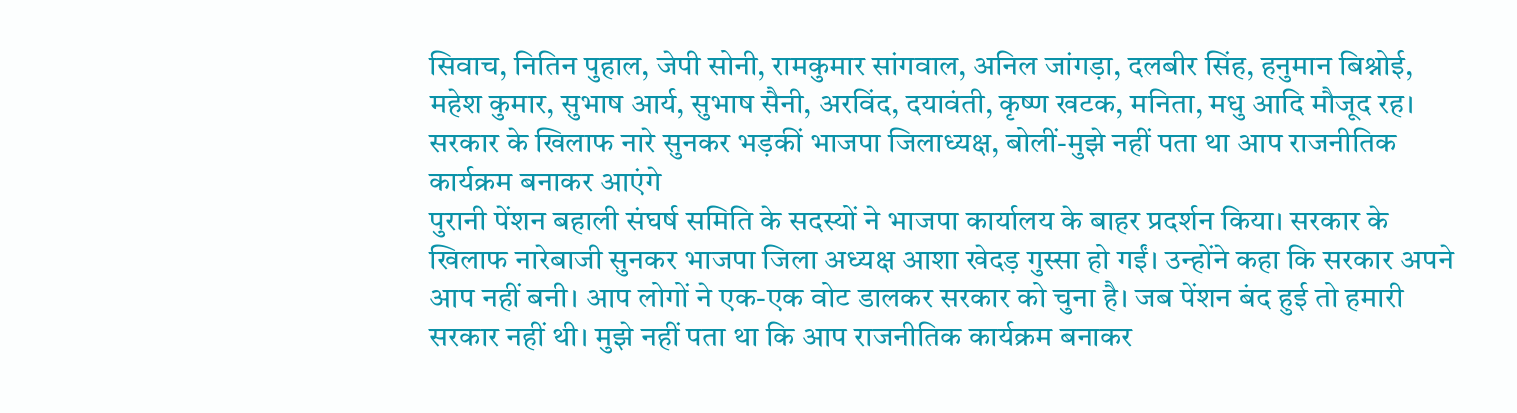सिवाच, नितिन पुहाल, जेपी सोनी, रामकुमार सांगवाल, अनिल जांगड़ा, दलबीर सिंह, हनुमान बिश्नोई, महेश कुमार, सुभाष आर्य, सुभाष सैनी, अरविंद, दयावंती, कृष्ण खटक, मनिता, मधु आदि मौजूद रह।
सरकार के खिलाफ नारे सुनकर भड़कीं भाजपा जिलाध्यक्ष, बोलीं-मुझे नहीं पता था आप राजनीतिक कार्यक्रम बनाकर आएंगे
पुरानी पेंशन बहाली संघर्ष समिति के सदस्यों ने भाजपा कार्यालय के बाहर प्रदर्शन किया। सरकार के खिलाफ नारेबाजी सुनकर भाजपा जिला अध्यक्ष आशा खेदड़ गुस्सा हो गईं। उन्होंने कहा कि सरकार अपने आप नहीं बनी। आप लोगों ने एक-एक वोट डालकर सरकार को चुना है। जब पेंशन बंद हुई तो हमारी सरकार नहीं थी। मुझे नहीं पता था कि आप राजनीतिक कार्यक्रम बनाकर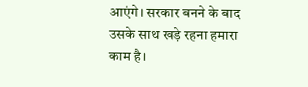आएंगे। सरकार बनने के बाद उसके साथ खड़े रहना हमारा काम है।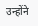उन्होंने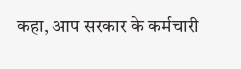कहा, आप सरकार के कर्मचारी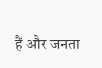हैं और जनता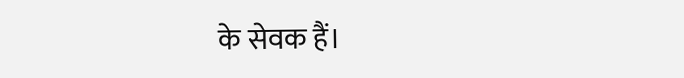के सेवक हैं।